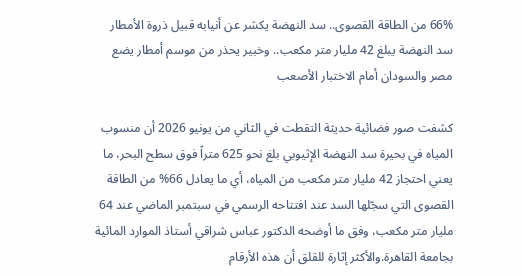66% من الطاقة القصوى.. سد النهضة يكشر عن أنيابه قبيل ذروة الأمطار
سد النهضة يبلغ 42 مليار متر مكعب.. وخبير يحذر من موسم أمطار يضع مصر والسودان أمام الاختبار الأصعب

كشفت صور فضائية حديثة التقطت في الثاني من يونيو 2026 أن منسوب المياه في بحيرة سد النهضة الإثيوبي بلغ نحو 625 متراً فوق سطح البحر، ما يعني احتجاز 42 مليار متر مكعب من المياه، أي ما يعادل 66% من الطاقة القصوى التي سجّلها السد عند افتتاحه الرسمي في سبتمبر الماضي عند 64 مليار متر مكعب، وفق ما أوضحه الدكتور عباس شراقي أستاذ الموارد المائية بجامعة القاهرة.والأكثر إثارة للقلق أن هذه الأرقام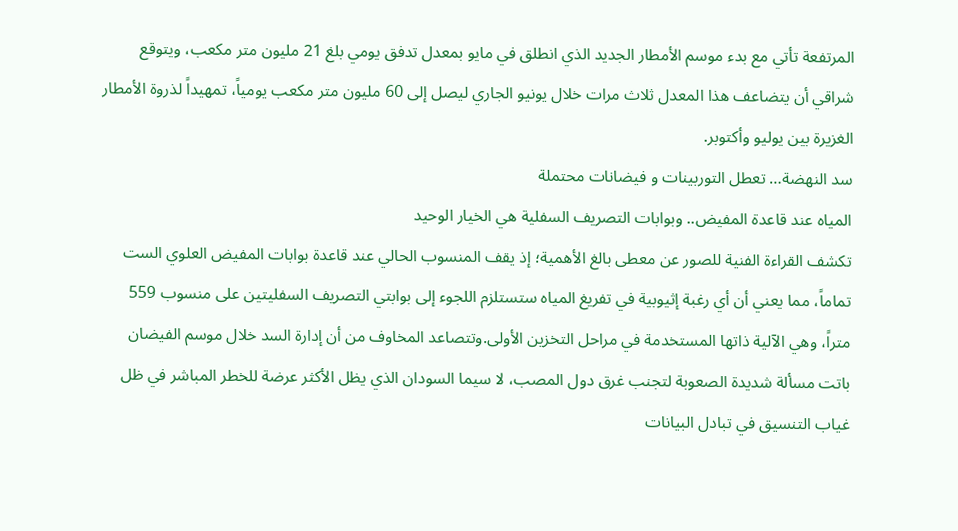المرتفعة تأتي مع بدء موسم الأمطار الجديد الذي انطلق في مايو بمعدل تدفق يومي بلغ 21 مليون متر مكعب، ويتوقع شراقي أن يتضاعف هذا المعدل ثلاث مرات خلال يونيو الجاري ليصل إلى 60 مليون متر مكعب يومياً، تمهيداً لذروة الأمطار الغزيرة بين يوليو وأكتوبر.
سد النهضة… تعطل التوربينات و فيضانات محتملة
المياه عند قاعدة المفيض.. وبوابات التصريف السفلية هي الخيار الوحيد
تكشف القراءة الفنية للصور عن معطى بالغ الأهمية؛ إذ يقف المنسوب الحالي عند قاعدة بوابات المفيض العلوي الست تماماً، مما يعني أن أي رغبة إثيوبية في تفريغ المياه ستستلزم اللجوء إلى بوابتي التصريف السفليتين على منسوب 559 متراً، وهي الآلية ذاتها المستخدمة في مراحل التخزين الأولى.وتتصاعد المخاوف من أن إدارة السد خلال موسم الفيضان باتت مسألة شديدة الصعوبة لتجنب غرق دول المصب، لا سيما السودان الذي يظل الأكثر عرضة للخطر المباشر في ظل غياب التنسيق في تبادل البيانات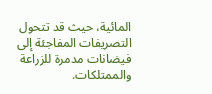المائية، حيث قد تتحول التصريفات المفاجئة إلى فيضانات مدمرة للزراعة والممتلكات.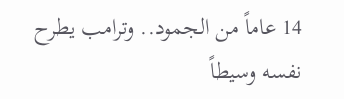14 عاماً من الجمود.. وترامب يطرح نفسه وسيطاً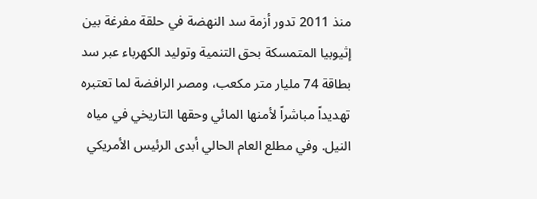منذ 2011 تدور أزمة سد النهضة في حلقة مفرغة بين إثيوبيا المتمسكة بحق التنمية وتوليد الكهرباء عبر سد بطاقة 74 مليار متر مكعب، ومصر الرافضة لما تعتبره تهديداً مباشراً لأمنها المائي وحقها التاريخي في مياه النيل. وفي مطلع العام الحالي أبدى الرئيس الأمريكي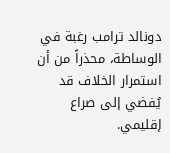دونالد ترامب رغبة في الوساطة، محذراً من أن استمرار الخلاف قد يُفضي إلى صراع إقليمي.